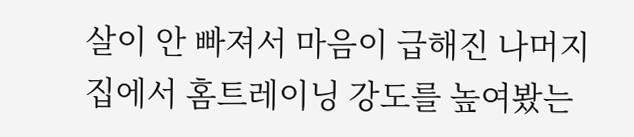살이 안 빠져서 마음이 급해진 나머지 집에서 홈트레이닝 강도를 높여봤는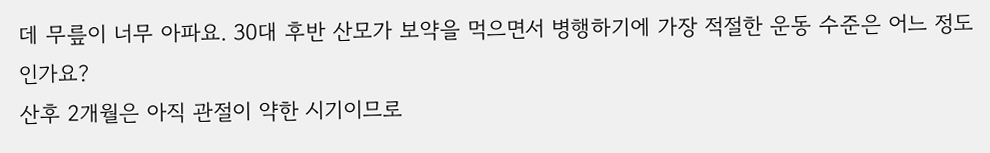데 무릎이 너무 아파요. 30대 후반 산모가 보약을 먹으면서 병행하기에 가장 적절한 운동 수준은 어느 정도인가요?
산후 2개월은 아직 관절이 약한 시기이므로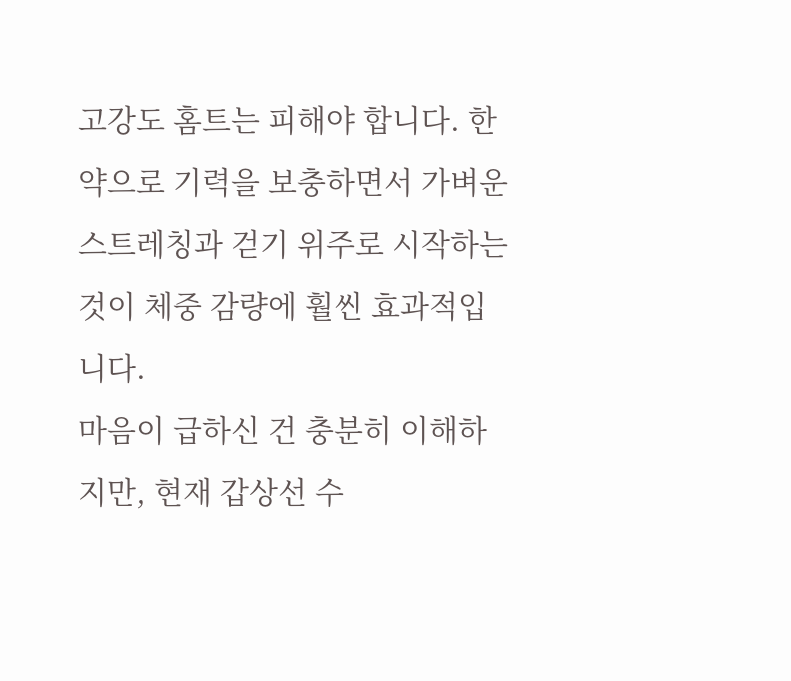고강도 홈트는 피해야 합니다. 한약으로 기력을 보충하면서 가벼운 스트레칭과 걷기 위주로 시작하는 것이 체중 감량에 훨씬 효과적입니다.
마음이 급하신 건 충분히 이해하지만, 현재 갑상선 수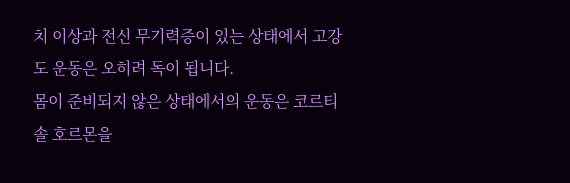치 이상과 전신 무기력증이 있는 상태에서 고강도 운동은 오히려 독이 됩니다.
몸이 준비되지 않은 상태에서의 운동은 코르티솔 호르몬을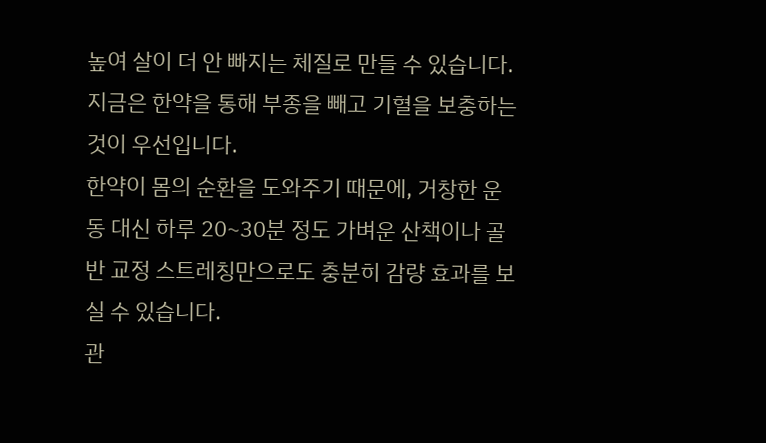높여 살이 더 안 빠지는 체질로 만들 수 있습니다.
지금은 한약을 통해 부종을 빼고 기혈을 보충하는 것이 우선입니다.
한약이 몸의 순환을 도와주기 때문에, 거창한 운동 대신 하루 20~30분 정도 가벼운 산책이나 골반 교정 스트레칭만으로도 충분히 감량 효과를 보실 수 있습니다.
관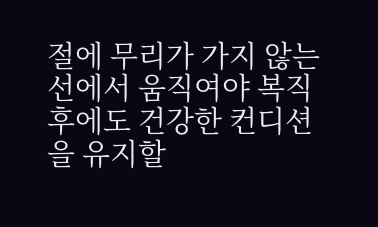절에 무리가 가지 않는 선에서 움직여야 복직 후에도 건강한 컨디션을 유지할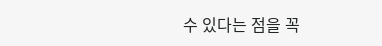수 있다는 점을 꼭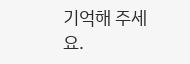기억해 주세요.